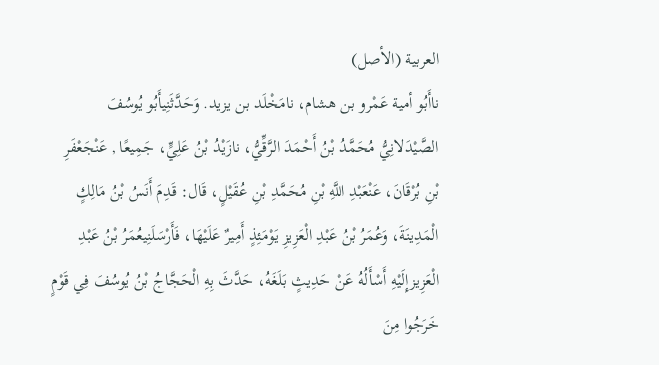العربية (الأصل)
ناأَبُو أمية عَمْرو بن هشام، نامَخْلَد بن يزيد. وَحَدَّثَنِيأَبُو يُوسُفَ الصَّيْدَلانِيُّ مُحَمَّدُ بْنُ أَحْمَدَ الرَّقِّيُّ، نازَيْدُ بْنُ عَلِيٍّ، جَمِيعًا , عَنْجَعْفَرِ بْنِ بُرْقَانَ، عَنْعَبْدِ اللَّهِ بْنِ مُحَمَّدِ بْنِ عُقَيْلٍ، قَال: قَدِمَ أَنَسُ بْنُ مَالِكٍ الْمَدِينَةَ، وَعُمَرُ بْنُ عَبْدِ الْعَزِيزِ يَوْمَئِذٍ أَمِيرٌ عَلَيْهَا، فَأَرْسَلَنِيعُمَرُ بْنُ عَبْدِ الْعَزِيزإِلَيْهِ أَسْأَلُهُ عَنْ حَدِيثٍ بَلَغَهُ، حَدَّثَ بِهِ الْحَجَّاجُ بْنُ يُوسُفَ فِي قَوْمٍ خَرَجُوا مِنَ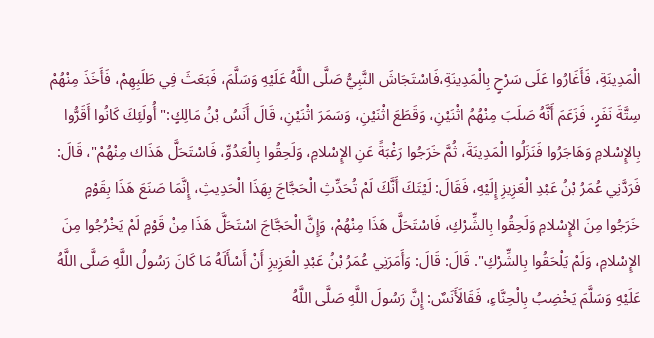الْمَدِينَةِ، فَأَغَارُوا عَلَى سَرْحٍ بِالْمَدِينَةِ،فَاسْتَجَاشَ النَّبِيُّ صَلَّى اللَّهُ عَلَيْهِ وَسَلَّمَ، فَبَعَثَ فِي طَلَبِهِمْ، فَأَخَذَ مِنْهُمْ سِتَّةَ نَفَرٍ، فَزَعَمَ أَنَّهُ صَلَبَ مِنْهُمُ اثْنَيْنِ، وَقَطَعَ اثْنَيْنِ، وَسَمَرَ اثْنَيْنِ، قَالَ أَنَسُ بْنُ مَالِكٍ:" أُولَئِكَ كَانُوا أَقَرُّوا بِالإِسْلامِ وَهَاجَرُوا فَنَزَلُوا الْمَدِينَةَ، ثُمَّ خَرَجُوا رَغْبَةً عَنِ الإِسْلامِ، وَلَحِقُوا بِالْعَدُوِّ، فَاسْتَحَلَّ هَذَاك مِنْهُمْ"، قَالَ: فَرَدَّنِي عُمَرُ بْنُ عَبْدِ الْعَزِيزِ إِلَيْهِ، فَقَالَ: لَيْتَكَ أَنَّكَ لَمْ تُحَدِّثِ الْحَجَّاجَ بِهَذَا الْحَدِيثِ، إِنَّمَا صَنَعَ هَذَا بِقَوْمٍ خَرَجُوا مِنَ الإِسْلامِ وَلَحِقُوا بِالشِّرْكِ، فَاسْتَحَلَّ هَذَا مِنْهُمْ، وَإِنَّ الْحَجَّاجَ اسْتَحَلَّ هَذَا مِنْ قَوْمٍ لَمْ يَخْرُجُوا مِنَ الإِسْلامِ، وَلَمْ يَلْحَقُوا بِالشِّرْكِ". قَالَ: قَالَ: وَأَمَرَنِي عُمَرُ بْنُ عَبْدِ الْعَزِيزِ أَنْ أَسْأَلَهُ مَا كَانَ رَسُولُ اللَّهِ صَلَّى اللَّهُ عَلَيْهِ وَسَلَّمَ يَخْضِبُ بِالْحِنَّاءِ، فَقَالَأَنَسٌ: إِنَّ رَسُولَ اللَّهِ صَلَّى اللَّهُ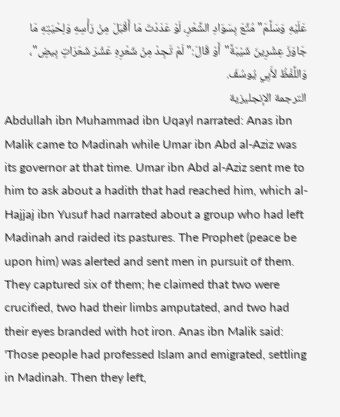عَلَيْهِ وَسَلَّمَ" مُتِّعَ بِسَوَادِ الشَّعْرِ، لَوْ عَدَدْتَ مَا أَقْبَلَ مِنْ رَأْسِهِ وَلِحْيَتِهِ مَا جَاوَزَ عِشْرِينَ شَيْبَةً"أَوْ قَالَ:" لَمْ تَجِدْ مِنْ شَعْرِهِ عَشْرَ شَعَرَاتٍ بِيضٍ"، وَاللَّفْظُ لأَبِي يُوسُفَ.
الترجمة الإنجليزية
Abdullah ibn Muhammad ibn Uqayl narrated: Anas ibn Malik came to Madinah while Umar ibn Abd al-Aziz was its governor at that time. Umar ibn Abd al-Aziz sent me to him to ask about a hadith that had reached him, which al-Hajjaj ibn Yusuf had narrated about a group who had left Madinah and raided its pastures. The Prophet (peace be upon him) was alerted and sent men in pursuit of them. They captured six of them; he claimed that two were crucified, two had their limbs amputated, and two had their eyes branded with hot iron. Anas ibn Malik said: 'Those people had professed Islam and emigrated, settling in Madinah. Then they left,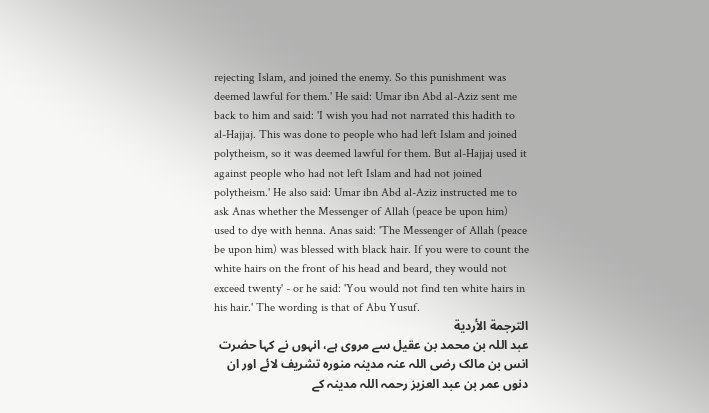rejecting Islam, and joined the enemy. So this punishment was deemed lawful for them.' He said: Umar ibn Abd al-Aziz sent me back to him and said: 'I wish you had not narrated this hadith to al-Hajjaj. This was done to people who had left Islam and joined polytheism, so it was deemed lawful for them. But al-Hajjaj used it against people who had not left Islam and had not joined polytheism.' He also said: Umar ibn Abd al-Aziz instructed me to ask Anas whether the Messenger of Allah (peace be upon him) used to dye with henna. Anas said: 'The Messenger of Allah (peace be upon him) was blessed with black hair. If you were to count the white hairs on the front of his head and beard, they would not exceed twenty' - or he said: 'You would not find ten white hairs in his hair.' The wording is that of Abu Yusuf.
الترجمة الأردية
عبد اللہ بن محمد بن عقیل سے مروی ہے، انہوں نے کہا حضرت انس بن مالک رضی اللہ عنہ مدینہ منورہ تشریف لائے اور ان دنوں عمر بن عبد العزیز رحمہ اللہ مدینہ کے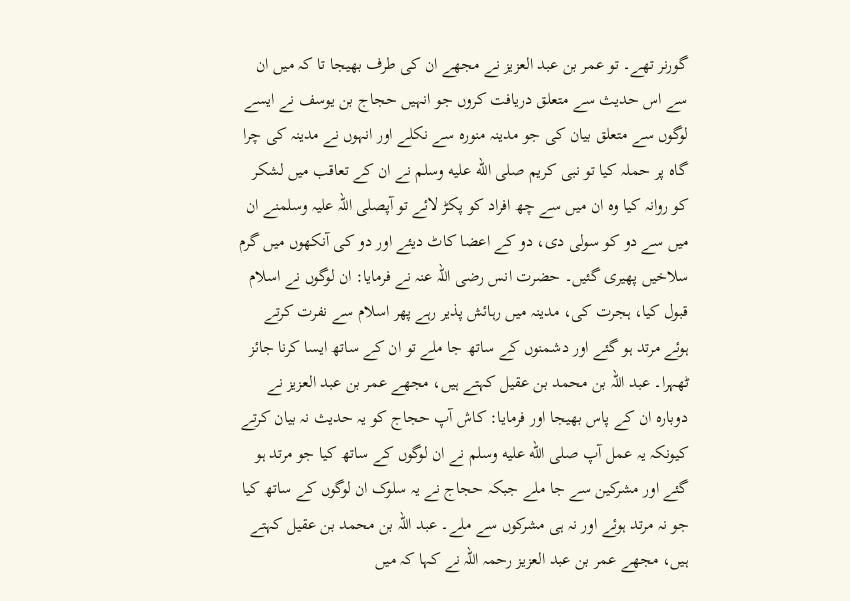گورنر تھے۔ تو عمر بن عبد العزیز نے مجھے ان کی طرف بھیجا تا کہ میں ان سے اس حدیث سے متعلق دریافت کروں جو انہیں حجاج بن یوسف نے ایسے لوگوں سے متعلق بیان کی جو مدینہ منورہ سے نکلے اور انہوں نے مدینہ کی چرا گاہ پر حملہ کیا تو نبی کریم صلى الله عليه وسلم نے ان کے تعاقب میں لشکر کو روانہ کیا وہ ان میں سے چھ افراد کو پکڑ لائے تو آپصلی اللہ علیہ وسلمنے ان میں سے دو کو سولی دی، دو کے اعضا کاٹ دیئے اور دو کی آنکھوں میں گرم سلاخیں پھیری گئیں۔ حضرت انس رضی اللہ عنہ نے فرمایا: ان لوگوں نے اسلام قبول کیا، ہجرت کی، مدینہ میں رہائش پذیر رہے پھر اسلام سے نفرت کرتے ہوئے مرتد ہو گئے اور دشمنوں کے ساتھ جا ملے تو ان کے ساتھ ایسا کرنا جائز ٹھہرا۔ عبد اللہ بن محمد بن عقیل کہتے ہیں، مجھے عمر بن عبد العزیز نے دوبارہ ان کے پاس بھیجا اور فرمایا: کاش آپ حجاج کو یہ حدیث نہ بیان کرتے کیونکہ یہ عمل آپ صلى الله عليه وسلم نے ان لوگوں کے ساتھ کیا جو مرتد ہو گئے اور مشرکین سے جا ملے جبکہ حجاج نے یہ سلوک ان لوگوں کے ساتھ کیا جو نہ مرتد ہوئے اور نہ ہی مشرکوں سے ملے۔ عبد اللہ بن محمد بن عقیل کہتے ہیں، مجھے عمر بن عبد العزیز رحمہ اللہ نے کہا کہ میں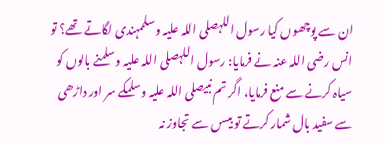ان سے پوچھوں کیا رسول اللہصلی اللہ علیہ وسلممہندی لگاتے تھے؟ تو انس رضی اللہ عنہ نے فرمایا: رسول اللہصلی اللہ علیہ وسلمنے بالوں کو سیاہ کرنے سے منع فرمایا، اگر تم نبیصلی اللہ علیہ وسلمکے سر اور داڑھی سے سفید بال شمار کرتے تو بیسں سے تجاوز نہ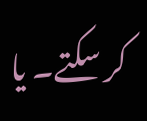کر سکتے۔ یا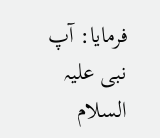فرمایا: آپ نبی علیہ السلام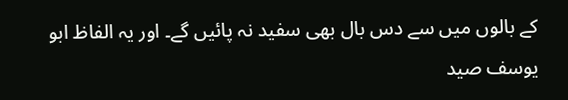کے بالوں میں سے دس بال بھی سفید نہ پائیں گے۔ اور یہ الفاظ ابو یوسف صید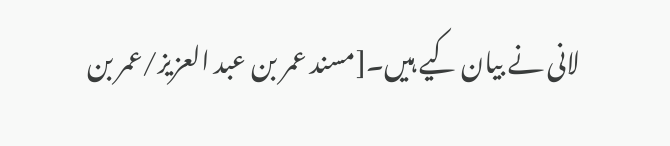لانی نے بیان کیے ہیں۔[مسند عمر بن عبد العزيز/عمر بن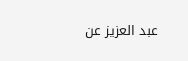عبد العزيز عن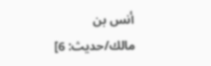أنس بن مالك/حدیث: 6]